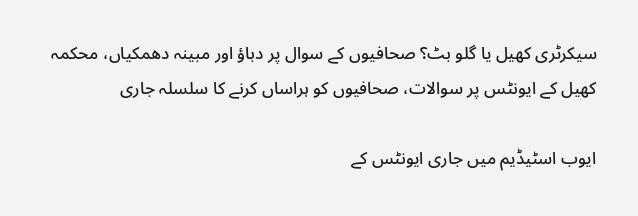سیکرٹری کھیل یا گلو بٹ؟ صحافیوں کے سوال پر دباؤ اور مبینہ دھمکیاں، محکمہ کھیل کے ایونٹس پر سوالات، صحافیوں کو ہراساں کرنے کا سلسلہ جاری

ایوب اسٹیڈیم میں جاری ایونٹس کے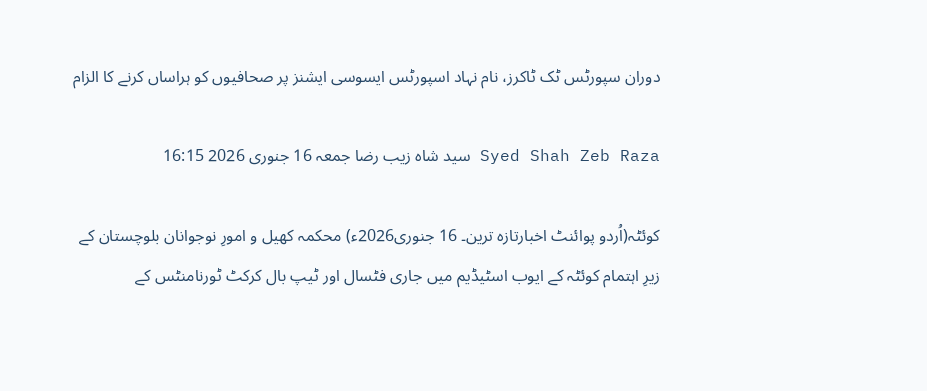دوران سپورٹس ٹک ٹاکرز، نام نہاد اسپورٹس ایسوسی ایشنز پر صحافیوں کو ہراساں کرنے کا الزام

Syed Shah Zeb Raza سید شاہ زیب رضا جمعہ 16 جنوری 2026 16:15

کوئٹہ(اُردو پوائنٹ اخبارتازہ ترین۔ 16 جنوری2026ء) محکمہ کھیل و امورِ نوجوانان بلوچستان کے زیرِ اہتمام کوئٹہ کے ایوب اسٹیڈیم میں جاری فٹسال اور ٹیپ بال کرکٹ ٹورنامنٹس کے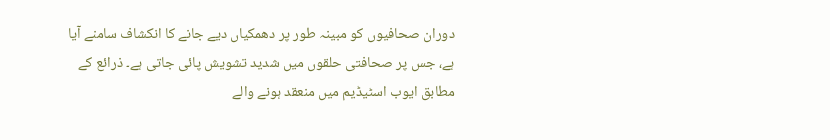دوران صحافیوں کو مبینہ طور پر دھمکیاں دیے جانے کا انکشاف سامنے آیا ہے، جس پر صحافتی حلقوں میں شدید تشویش پائی جاتی ہے۔ ذرائع کے مطابق ایوب اسٹیڈیم میں منعقد ہونے والے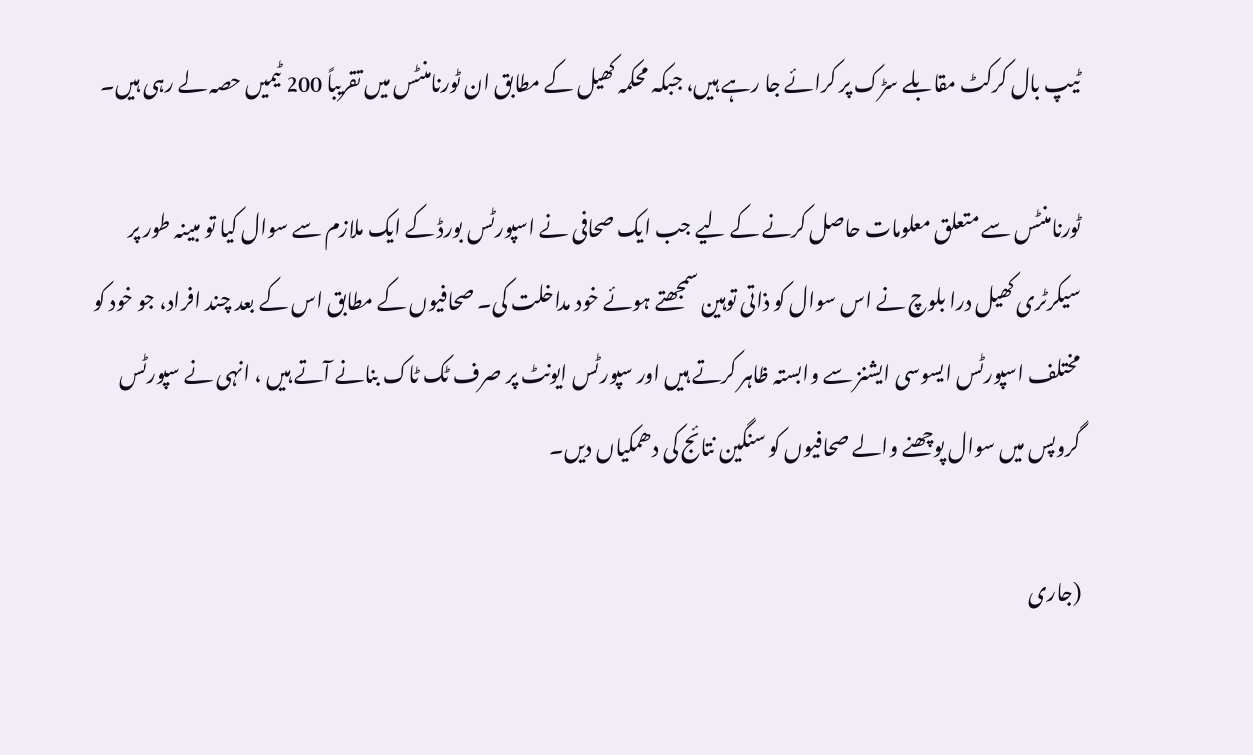ٹیپ بال کرکٹ مقابلے سڑک پر کرائے جا رہے ہیں، جبکہ محکمہ کھیل کے مطابق ان ٹورنامنٹس میں تقریباً 200 ٹیمیں حصہ لے رہی ہیں۔

ٹورنامنٹس سے متعلق معلومات حاصل کرنے کے لیے جب ایک صحافی نے اسپورٹس بورڈ کے ایک ملازم سے سوال کیا تو مبینہ طور پر سیکرٹری کھیل درا بلوچ نے اس سوال کو ذاتی توہین سمجھتے ہوئے خود مداخلت کی۔ صحافیوں کے مطابق اس کے بعد چند افراد، جو خود کو مختلف اسپورٹس ایسوسی ایشنز سے وابستہ ظاہر کرتے ہیں اور سپورٹس ایونٹ پر صرف ٹک ٹاک بنانے آتے ہیں ، انہی نے سپورٹس گروپس میں سوال پوچھنے والے صحافیوں کو سنگین نتائج کی دھمکیاں دیں۔

(جاری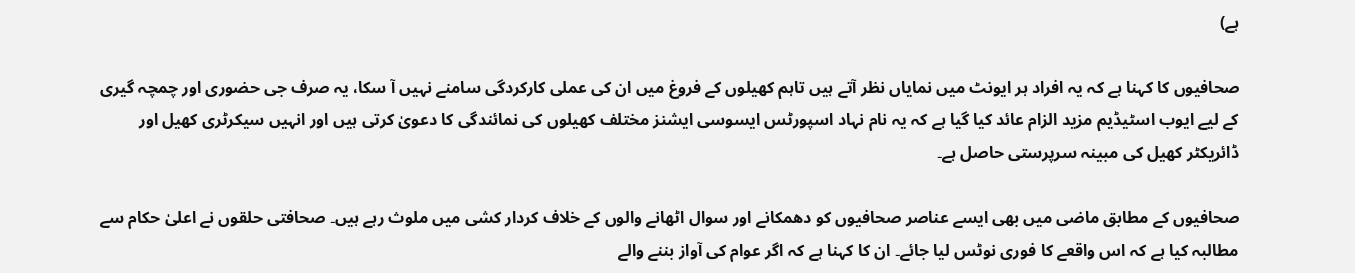ہے)

صحافیوں کا کہنا ہے کہ یہ افراد ہر ایونٹ میں نمایاں نظر آتے ہیں تاہم کھیلوں کے فروغ میں ان کی عملی کارکردگی سامنے نہیں آ سکا، یہ صرف جی حضوری اور چمچہ گیری کے لیے ایوب اسٹیڈیم مزید الزام عائد کیا گیا ہے کہ یہ نام نہاد اسپورٹس ایسوسی ایشنز مختلف کھیلوں کی نمائندگی کا دعویٰ کرتی ہیں اور انہیں سیکرٹری کھیل اور ڈائریکٹر کھیل کی مبینہ سرپرستی حاصل ہے۔

صحافیوں کے مطابق ماضی میں بھی ایسے عناصر صحافیوں کو دھمکانے اور سوال اٹھانے والوں کے خلاف کردار کشی میں ملوث رہے ہیں۔ صحافتی حلقوں نے اعلیٰ حکام سے مطالبہ کیا ہے کہ اس واقعے کا فوری نوٹس لیا جائے۔ ان کا کہنا ہے کہ اگر عوام کی آواز بننے والے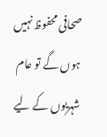صحافی محفوظ نہیں ہوں گے تو عام شہریوں کے لیے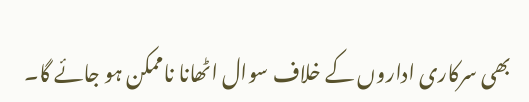بھی سرکاری اداروں کے خلاف سوال اٹھانا ناممکن ہو جائے گا۔